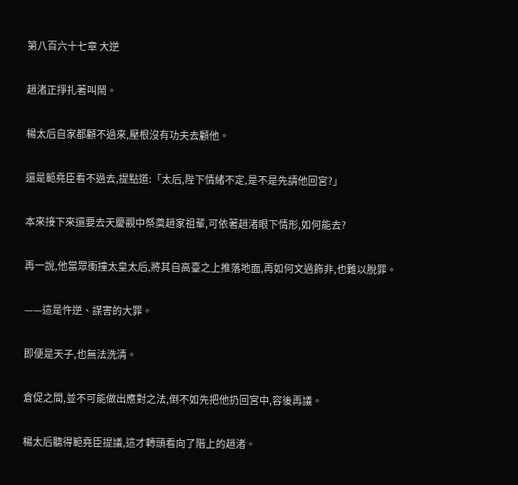第八百六十七章 大逆

趙渚正掙扎著叫鬧。

楊太后自家都顧不過來,壓根沒有功夫去顧他。

還是範堯臣看不過去,提點道:「太后,陛下情緒不定,是不是先請他回宮?」

本來接下來還要去天慶觀中祭奠趙家祖輩,可依著趙渚眼下情形,如何能去?

再一說,他當眾衝撞太皇太后,將其自高臺之上推落地面,再如何文過飾非,也難以脫罪。

——這是忤逆、謀害的大罪。

即便是天子,也無法洗清。

倉促之間,並不可能做出應對之法,倒不如先把他扔回宮中,容後再議。

楊太后聽得範堯臣提議,這才轉頭看向了階上的趙渚。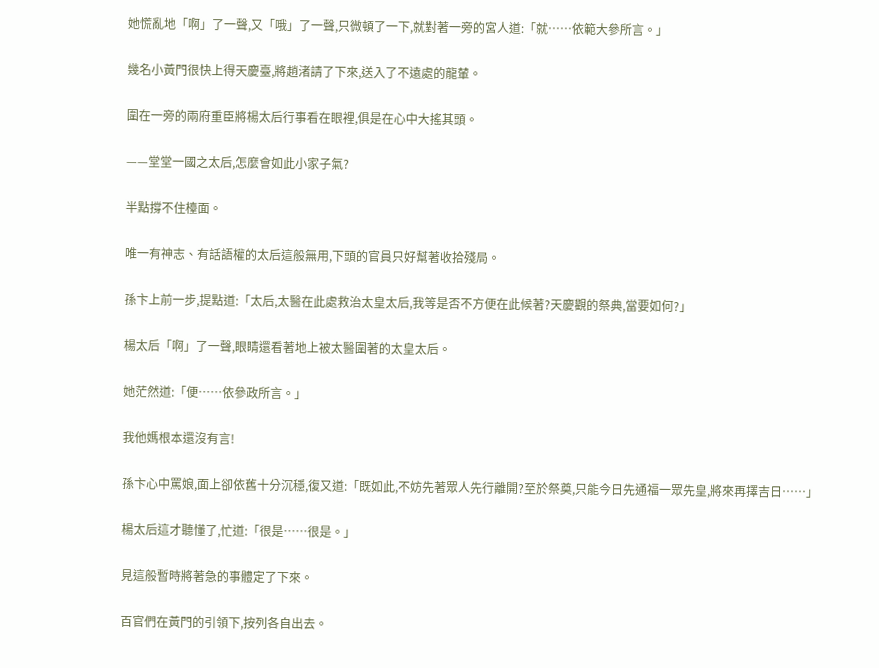她慌亂地「啊」了一聲,又「哦」了一聲,只微頓了一下,就對著一旁的宮人道:「就……依範大參所言。」

幾名小黃門很快上得天慶臺,將趙渚請了下來,送入了不遠處的龍輦。

圍在一旁的兩府重臣將楊太后行事看在眼裡,俱是在心中大搖其頭。

——堂堂一國之太后,怎麼會如此小家子氣?

半點撐不住檯面。

唯一有神志、有話語權的太后這般無用,下頭的官員只好幫著收拾殘局。

孫卞上前一步,提點道:「太后,太醫在此處救治太皇太后,我等是否不方便在此候著?天慶觀的祭典,當要如何?」

楊太后「啊」了一聲,眼睛還看著地上被太醫圍著的太皇太后。

她茫然道:「便……依參政所言。」

我他媽根本還沒有言!

孫卞心中罵娘,面上卻依舊十分沉穩,復又道:「既如此,不妨先著眾人先行離開?至於祭奠,只能今日先通福一眾先皇,將來再擇吉日……」

楊太后這才聽懂了,忙道:「很是……很是。」

見這般暫時將著急的事體定了下來。

百官們在黃門的引領下,按列各自出去。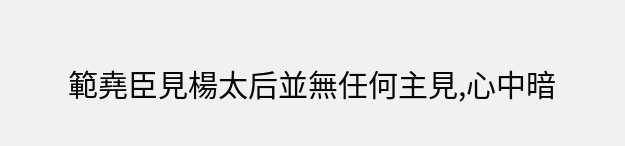範堯臣見楊太后並無任何主見,心中暗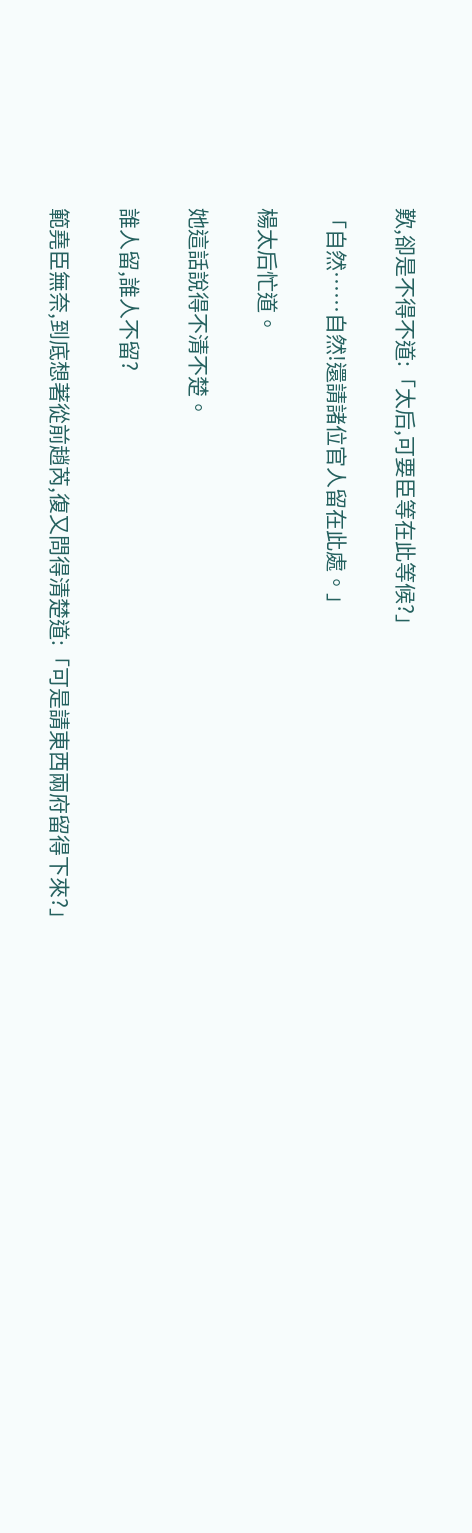歎,卻是不得不道:「太后,可要臣等在此等候?」

「自然……自然!還請諸位官人留在此處。」

楊太后忙道。

她這話說得不清不楚。

誰人留,誰人不留?

範堯臣無奈,到底想著從前趙芮,復又問得清楚道:「可是請東西兩府留得下來?」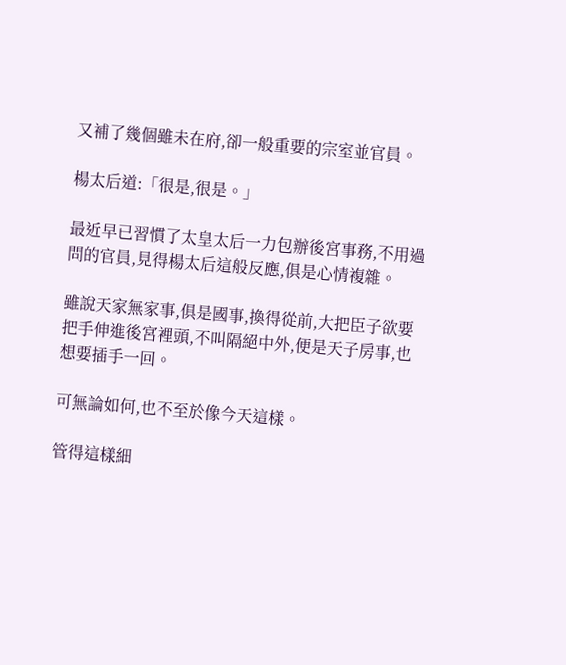又補了幾個雖未在府,卻一般重要的宗室並官員。

楊太后道:「很是,很是。」

最近早已習慣了太皇太后一力包辦後宮事務,不用過問的官員,見得楊太后這般反應,俱是心情複雜。

雖說天家無家事,俱是國事,換得從前,大把臣子欲要把手伸進後宮裡頭,不叫隔絕中外,便是天子房事,也想要插手一回。

可無論如何,也不至於像今天這樣。

管得這樣細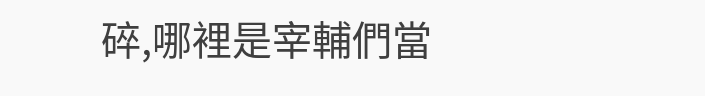碎,哪裡是宰輔們當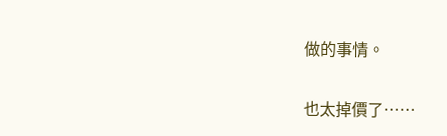做的事情。

也太掉價了……